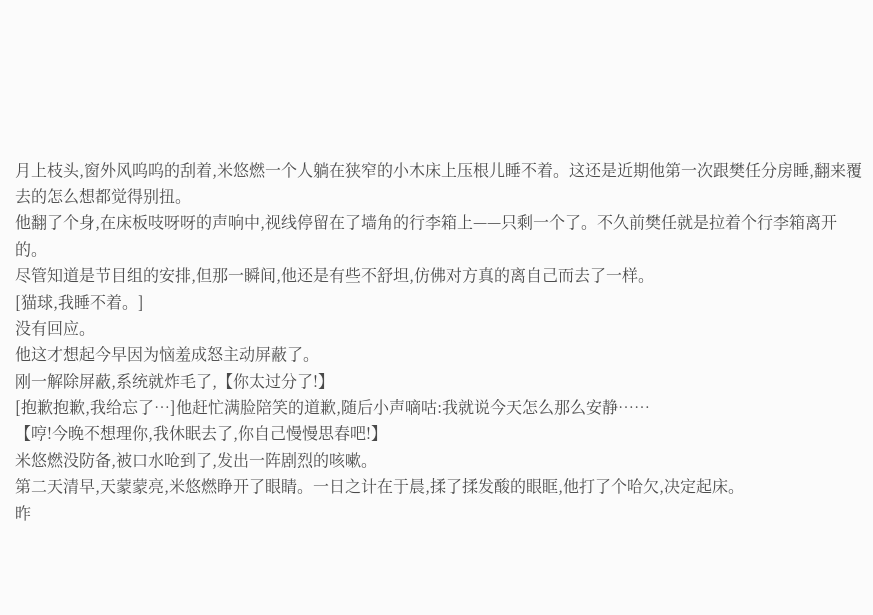月上枝头,窗外风呜呜的刮着,米悠燃一个人躺在狭窄的小木床上压根儿睡不着。这还是近期他第一次跟樊任分房睡,翻来覆去的怎么想都觉得别扭。
他翻了个身,在床板吱呀呀的声响中,视线停留在了墙角的行李箱上——只剩一个了。不久前樊任就是拉着个行李箱离开的。
尽管知道是节目组的安排,但那一瞬间,他还是有些不舒坦,仿佛对方真的离自己而去了一样。
[猫球,我睡不着。]
没有回应。
他这才想起今早因为恼羞成怒主动屏蔽了。
刚一解除屏蔽,系统就炸毛了,【你太过分了!】
[抱歉抱歉,我给忘了…]他赶忙满脸陪笑的道歉,随后小声嘀咕:我就说今天怎么那么安静……
【哼!今晚不想理你,我休眠去了,你自己慢慢思春吧!】
米悠燃没防备,被口水呛到了,发出一阵剧烈的咳嗽。
第二天清早,天蒙蒙亮,米悠燃睁开了眼睛。一日之计在于晨,揉了揉发酸的眼眶,他打了个哈欠,决定起床。
昨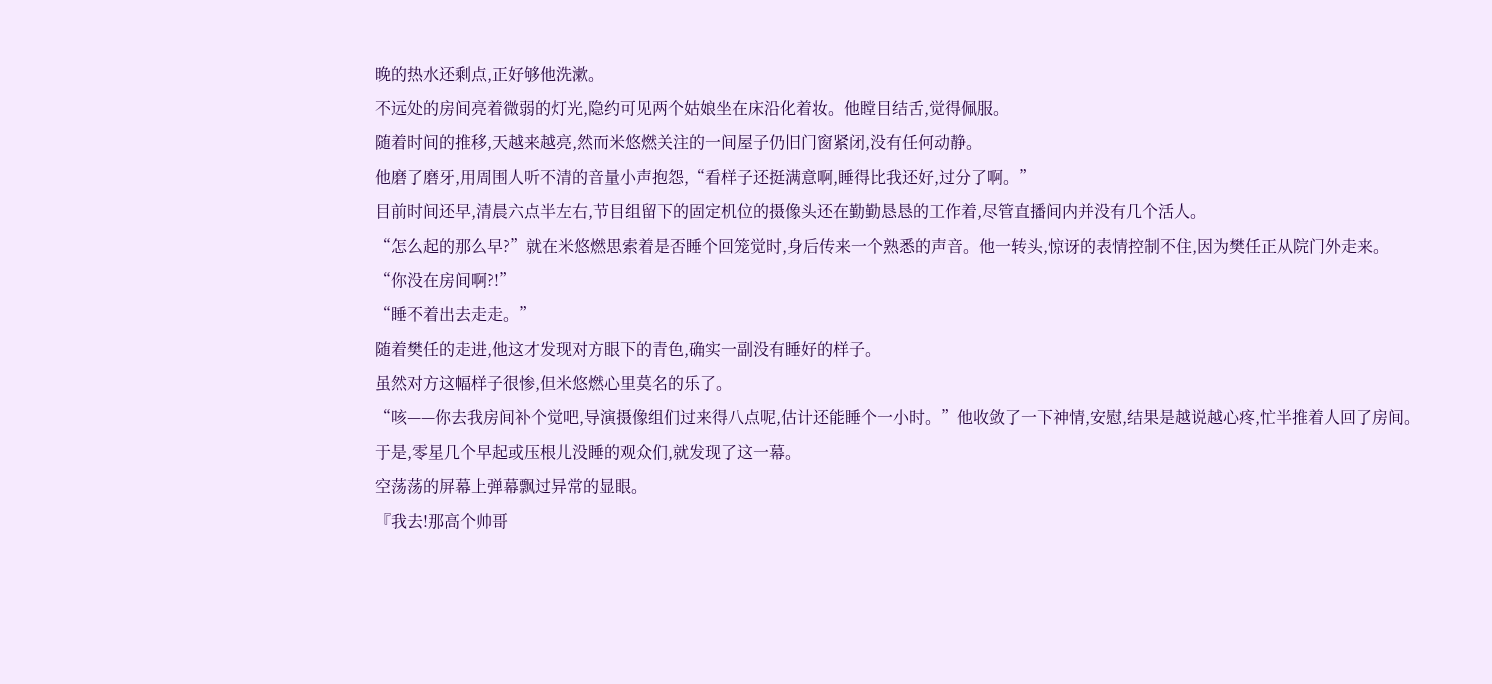晚的热水还剩点,正好够他洗漱。
不远处的房间亮着微弱的灯光,隐约可见两个姑娘坐在床沿化着妆。他瞠目结舌,觉得佩服。
随着时间的推移,天越来越亮,然而米悠燃关注的一间屋子仍旧门窗紧闭,没有任何动静。
他磨了磨牙,用周围人听不清的音量小声抱怨,“看样子还挺满意啊,睡得比我还好,过分了啊。”
目前时间还早,清晨六点半左右,节目组留下的固定机位的摄像头还在勤勤恳恳的工作着,尽管直播间内并没有几个活人。
“怎么起的那么早?”就在米悠燃思索着是否睡个回笼觉时,身后传来一个熟悉的声音。他一转头,惊讶的表情控制不住,因为樊任正从院门外走来。
“你没在房间啊?!”
“睡不着出去走走。”
随着樊任的走进,他这才发现对方眼下的青色,确实一副没有睡好的样子。
虽然对方这幅样子很惨,但米悠燃心里莫名的乐了。
“咳——你去我房间补个觉吧,导演摄像组们过来得八点呢,估计还能睡个一小时。”他收敛了一下神情,安慰,结果是越说越心疼,忙半推着人回了房间。
于是,零星几个早起或压根儿没睡的观众们,就发现了这一幕。
空荡荡的屏幕上弹幕飘过异常的显眼。
『我去!那高个帅哥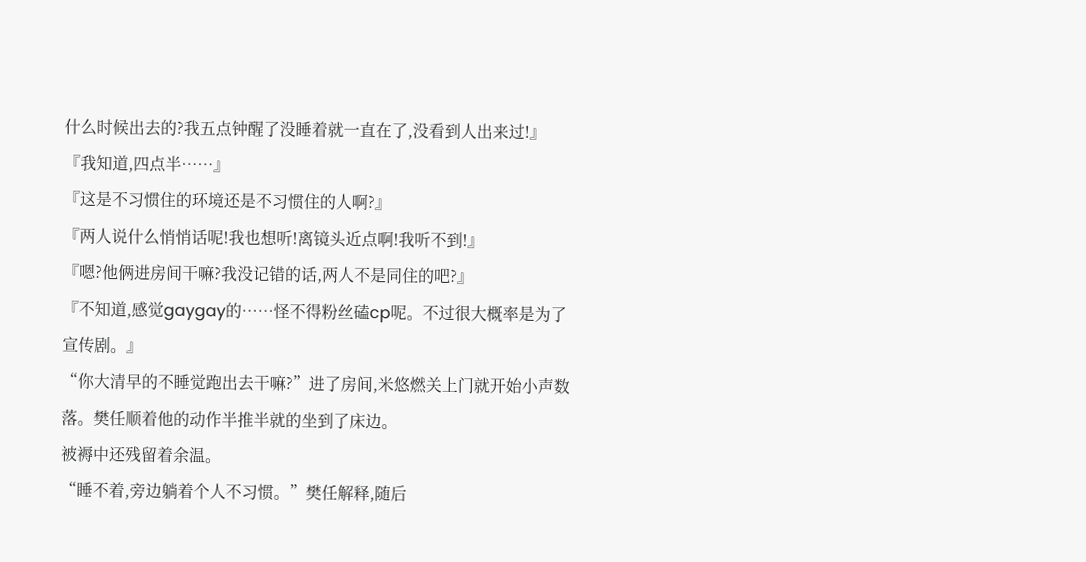什么时候出去的?我五点钟醒了没睡着就一直在了,没看到人出来过!』
『我知道,四点半……』
『这是不习惯住的环境还是不习惯住的人啊?』
『两人说什么悄悄话呢!我也想听!离镜头近点啊!我听不到!』
『嗯?他俩进房间干嘛?我没记错的话,两人不是同住的吧?』
『不知道,感觉gaygay的……怪不得粉丝磕cp呢。不过很大概率是为了宣传剧。』
“你大清早的不睡觉跑出去干嘛?”进了房间,米悠燃关上门就开始小声数落。樊任顺着他的动作半推半就的坐到了床边。
被褥中还残留着余温。
“睡不着,旁边躺着个人不习惯。”樊任解释,随后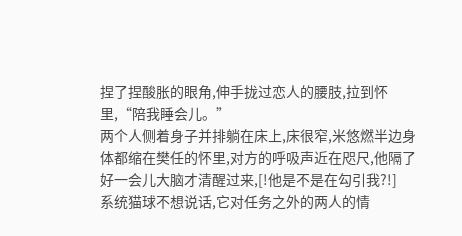捏了捏酸胀的眼角,伸手拢过恋人的腰肢,拉到怀里,“陪我睡会儿。”
两个人侧着身子并排躺在床上,床很窄,米悠燃半边身体都缩在樊任的怀里,对方的呼吸声近在咫尺,他隔了好一会儿大脑才清醒过来,[!他是不是在勾引我?!]
系统猫球不想说话,它对任务之外的两人的情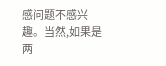感问题不感兴趣。当然,如果是两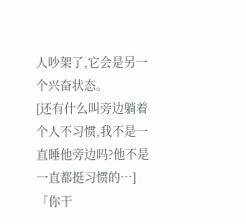人吵架了,它会是另一个兴奋状态。
[还有什么叫旁边躺着个人不习惯,我不是一直睡他旁边吗?他不是一直都挺习惯的…]
「你干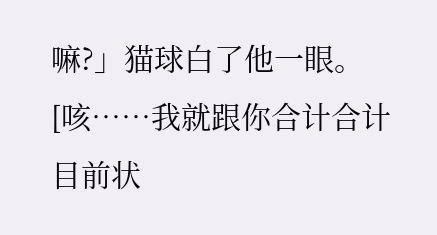嘛?」猫球白了他一眼。
[咳……我就跟你合计合计目前状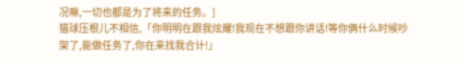况嘛,一切也都是为了将来的任务。]
猫球压根儿不相信,「你明明在跟我炫耀!我现在不想跟你讲话!等你俩什么时候吵架了,能做任务了,你在来找我合计!」